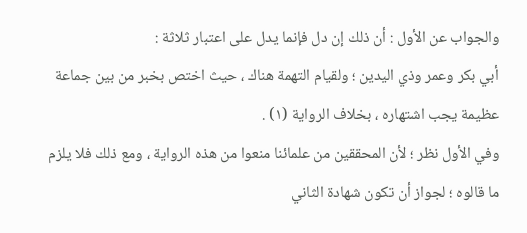والجواب عن الأول : أن ذلك إن دل فإنما يدل على اعتبار ثلاثة :
أبي بكر وعمر وذي اليدين ؛ ولقيام التهمة هناك ، حيث اختص بخبر من بين جماعة عظيمة يجب اشتهاره ، بخلاف الرواية (١) .
وفي الأول نظر ؛ لأن المحققين من علمائنا منعوا من هذه الرواية ، ومع ذلك فلا يلزم ما قالوه ؛ لجواز أن تكون شهادة الثاني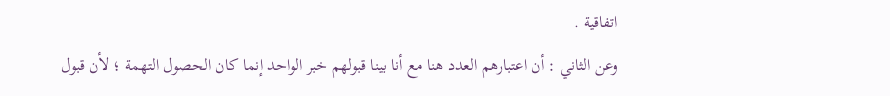اتفاقية .
وعن الثاني : أن اعتبارهم العدد هنا مع أنا بينا قبولهم خبر الواحد إنما كان الحصول التهمة ؛ لأن قبول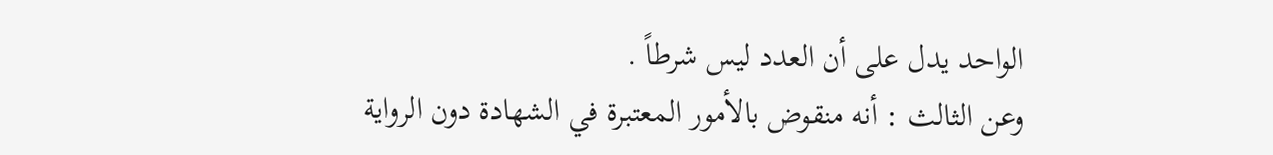الواحد يدل على أن العدد ليس شرطاً .
وعن الثالث : أنه منقوض بالأمور المعتبرة في الشهادة دون الرواية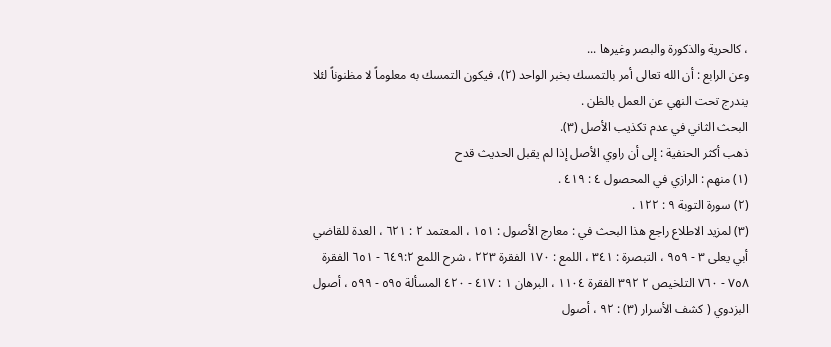، كالحرية والذكورة والبصر وغيرها ...
وعن الرابع : أن الله تعالى أمر بالتمسك بخبر الواحد (٢)، فيكون التمسك به معلوماً لا مظنوناً لئلا يندرج تحت النهي عن العمل بالظن .
البحث الثاني في عدم تكذيب الأصل (۳).
ذهب أكثر الحنفية : إلى أن راوي الأصل إذا لم يقبل الحديث قدح
(۱) منهم : الرازي في المحصول ٤ : ٤١٩ .
(۲) سورة التوبة ۹ : ۱۲۲ .
(۳) لمزيد الاطلاع راجع هذا البحث في : معارج الأصول : ١٥١ ، المعتمد ٢ : ٦٢١ ، العدة للقاضي أبي يعلى ٣ - ٩٥٩ ، التبصرة : ٣٤١ ، اللمع : ۱۷۰ الفقرة ۲۲۳ ، شرح اللمع ٦٤٩:٢ - ٦٥١ الفقرة ٧٥٨ - ٧٦٠ التلخيص ۲ ۳۹۲ الفقرة ١١٠٤ ، البرهان ١ : ٤١٧ - ٤٢٠ المسألة ٥٩٥ - ٥٩٩ ، أصول البزدوي ( كشف الأسرار (۳) : ٩٢ ، أصول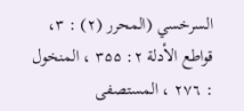السرخسي (المحرر (۲) : ۳، قواطع الأدلة ۲: ۳۵۵ ، المنخول : ٢٧٦ ، المستصفى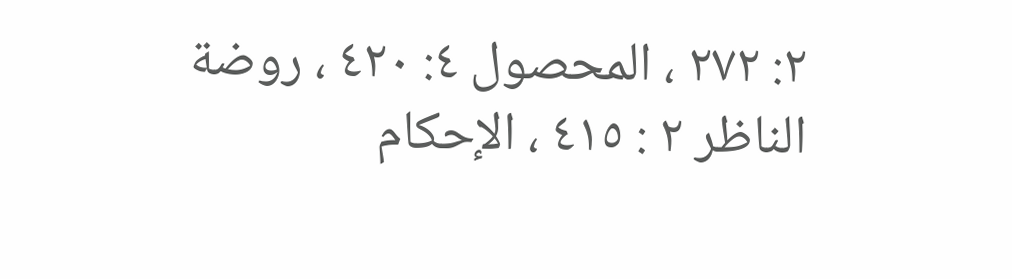۲: ۲۷۲ ، المحصول ٤: ٤٢٠ ، روضة الناظر ٢ : ٤١٥ ، الإحكام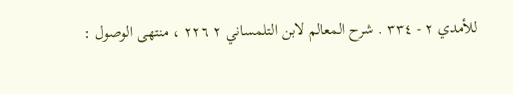للأمدي ٢ - ٣٣٤ . شرح المعالم لابن التلمساني ٢ ٢٢٦ ، منتهى الوصول :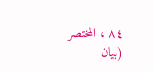٨٤ ، المختصر (بيان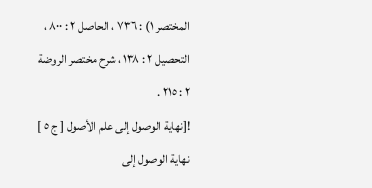المختصر ١) : ٧٣٦ ، الحاصل ۲ : ۸۰۰ ، التحصيل ۲ : ۱۳۸ ، شرح مختصر الروضة ٢ : ٢١٥ .
![نهاية الوصول إلى علم الأصول [ ج ٥ ] نهاية الوصول إلى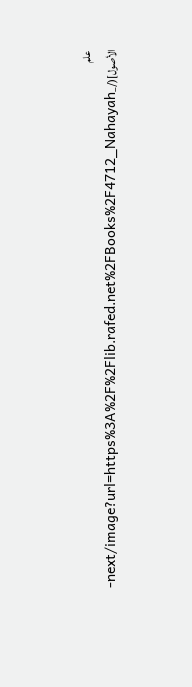علم الأصول](/_next/image?url=https%3A%2F%2Flib.rafed.net%2FBooks%2F4712_Nahayah-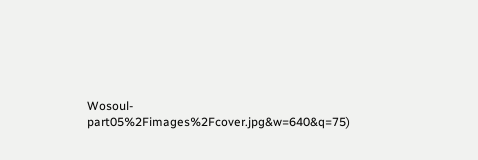Wosoul-part05%2Fimages%2Fcover.jpg&w=640&q=75)